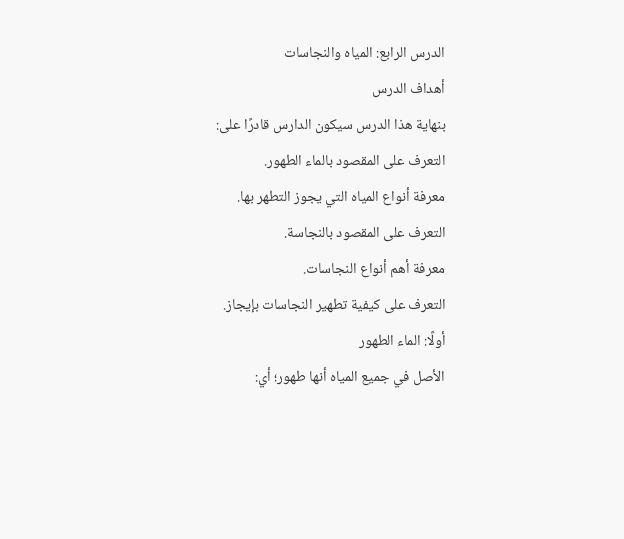الدرس الرابع: المياه والنجاسات
أهداف الدرس
بنهاية هذا الدرس سيكون الدارس قادرًا على:
التعرف على المقصود بالماء الطهور.
معرفة أنواع المياه التي يجوز التطهر بها.
التعرف على المقصود بالنجاسة.
معرفة أهم أنواع النجاسات.
التعرف على كيفية تطهير النجاسات بإيجاز.
أولًا: الماء الطهور
الأصل في جميع المياه أنها طهور؛ أي: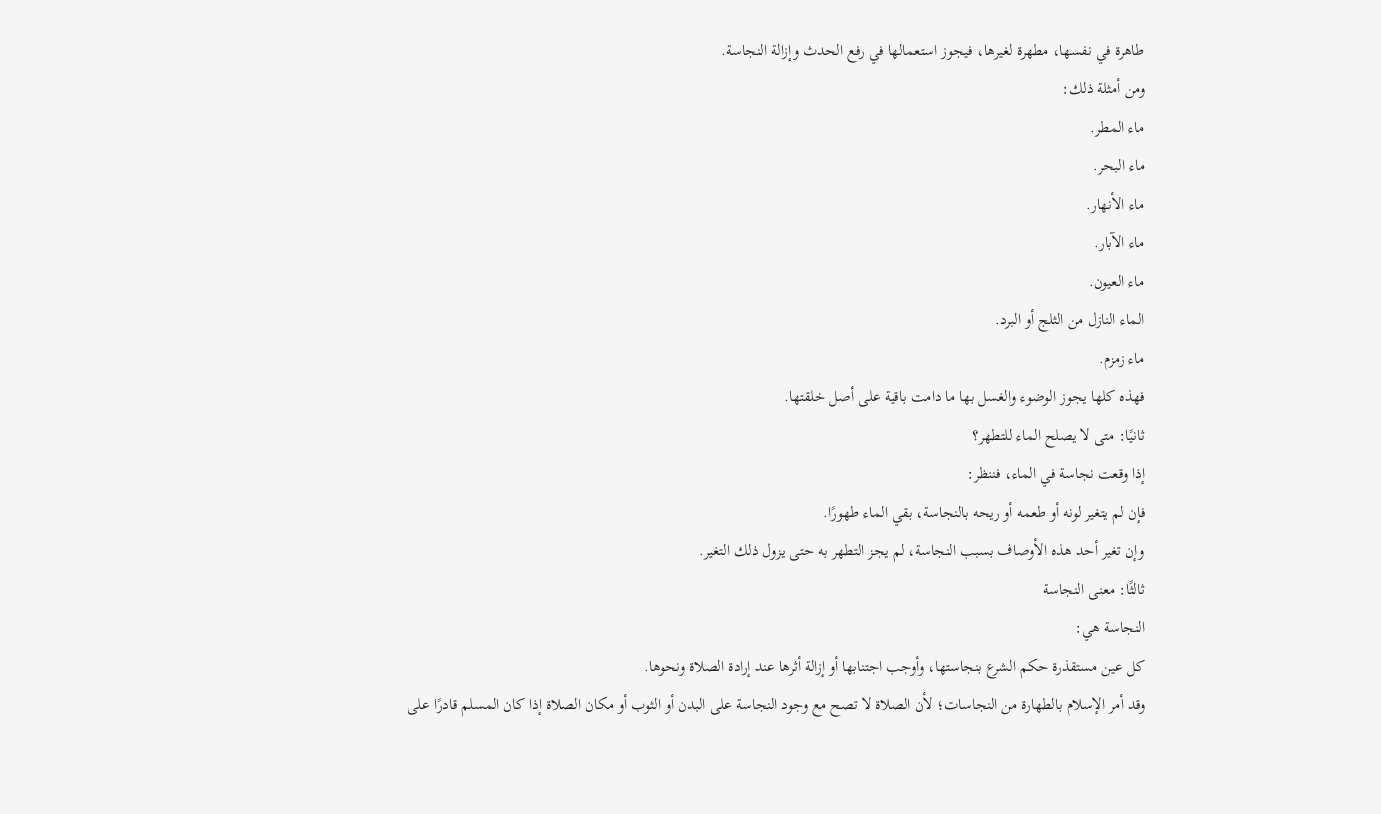طاهرة في نفسها، مطهرة لغيرها، فيجوز استعمالها في رفع الحدث وإزالة النجاسة.
ومن أمثلة ذلك:
ماء المطر.
ماء البحر.
ماء الأنهار.
ماء الآبار.
ماء العيون.
الماء النازل من الثلج أو البرد.
ماء زمزم.
فهذه كلها يجوز الوضوء والغسل بها ما دامت باقية على أصل خلقتها.
ثانيًا: متى لا يصلح الماء للتطهر؟
إذا وقعت نجاسة في الماء، فننظر:
فإن لم يتغير لونه أو طعمه أو ريحه بالنجاسة، بقي الماء طهورًا.
وإن تغير أحد هذه الأوصاف بسبب النجاسة، لم يجز التطهر به حتى يزول ذلك التغير.
ثالثًا: معنى النجاسة
النجاسة هي:
كل عين مستقذرة حكم الشرع بنجاستها، وأوجب اجتنابها أو إزالة أثرها عند إرادة الصلاة ونحوها.
وقد أمر الإسلام بالطهارة من النجاسات؛ لأن الصلاة لا تصح مع وجود النجاسة على البدن أو الثوب أو مكان الصلاة إذا كان المسلم قادرًا على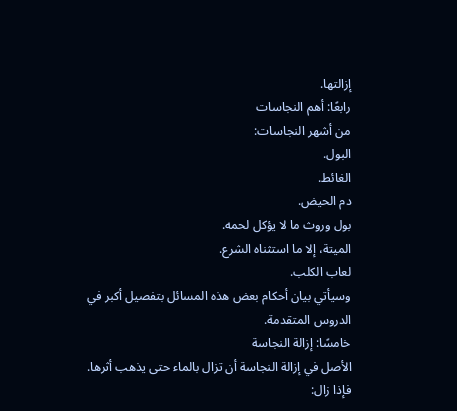إزالتها.
رابعًا: أهم النجاسات
من أشهر النجاسات:
البول.
الغائط.
دم الحيض.
بول وروث ما لا يؤكل لحمه.
الميتة، إلا ما استثناه الشرع.
لعاب الكلب.
وسيأتي بيان أحكام بعض هذه المسائل بتفصيل أكبر في الدروس المتقدمة.
خامسًا: إزالة النجاسة
الأصل في إزالة النجاسة أن تزال بالماء حتى يذهب أثرها.
فإذا زال: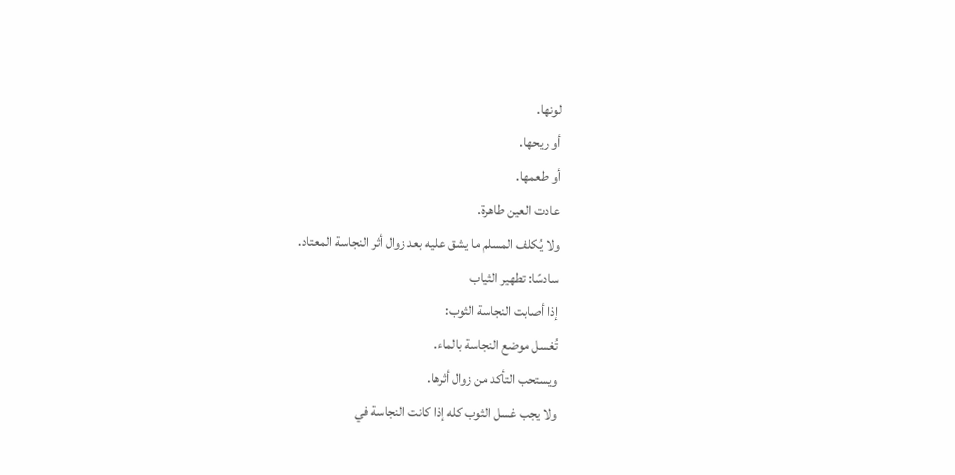لونها.
أو ريحها.
أو طعمها.
عادت العين طاهرة.
ولا يُكلف المسلم ما يشق عليه بعد زوال أثر النجاسة المعتاد.
سادسًا: تطهير الثياب
إذا أصابت النجاسة الثوب:
تُغسل موضع النجاسة بالماء.
ويستحب التأكد من زوال أثرها.
ولا يجب غسل الثوب كله إذا كانت النجاسة في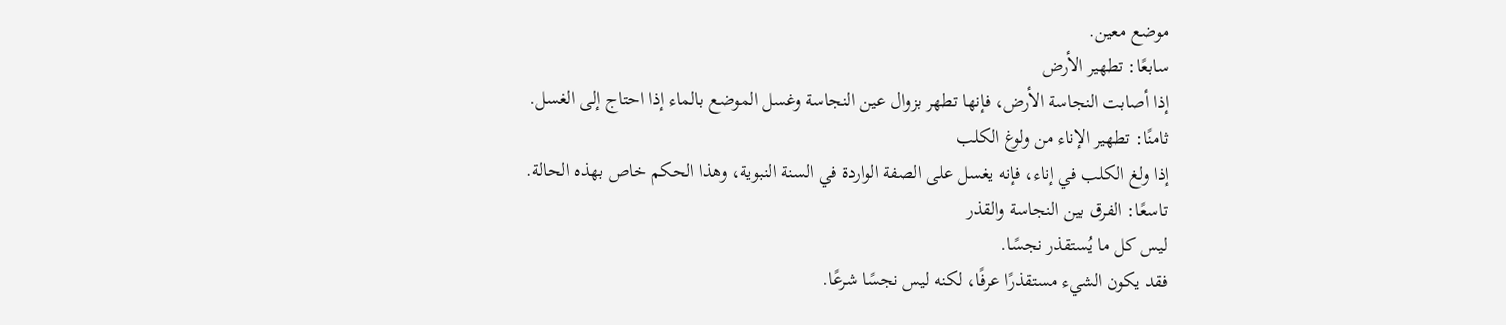موضع معين.
سابعًا: تطهير الأرض
إذا أصابت النجاسة الأرض، فإنها تطهر بزوال عين النجاسة وغسل الموضع بالماء إذا احتاج إلى الغسل.
ثامنًا: تطهير الإناء من ولوغ الكلب
إذا ولغ الكلب في إناء، فإنه يغسل على الصفة الواردة في السنة النبوية، وهذا الحكم خاص بهذه الحالة.
تاسعًا: الفرق بين النجاسة والقذر
ليس كل ما يُستقذر نجسًا.
فقد يكون الشيء مستقذرًا عرفًا، لكنه ليس نجسًا شرعًا.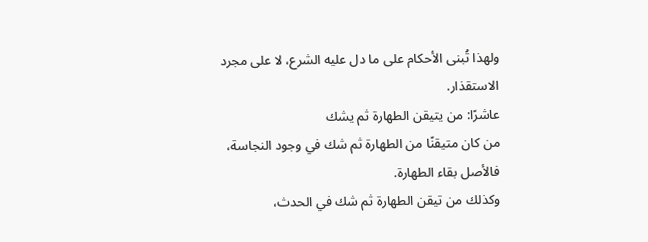ولهذا تُبنى الأحكام على ما دل عليه الشرع، لا على مجرد الاستقذار.
عاشرًا: من يتيقن الطهارة ثم يشك
من كان متيقنًا من الطهارة ثم شك في وجود النجاسة، فالأصل بقاء الطهارة.
وكذلك من تيقن الطهارة ثم شك في الحدث،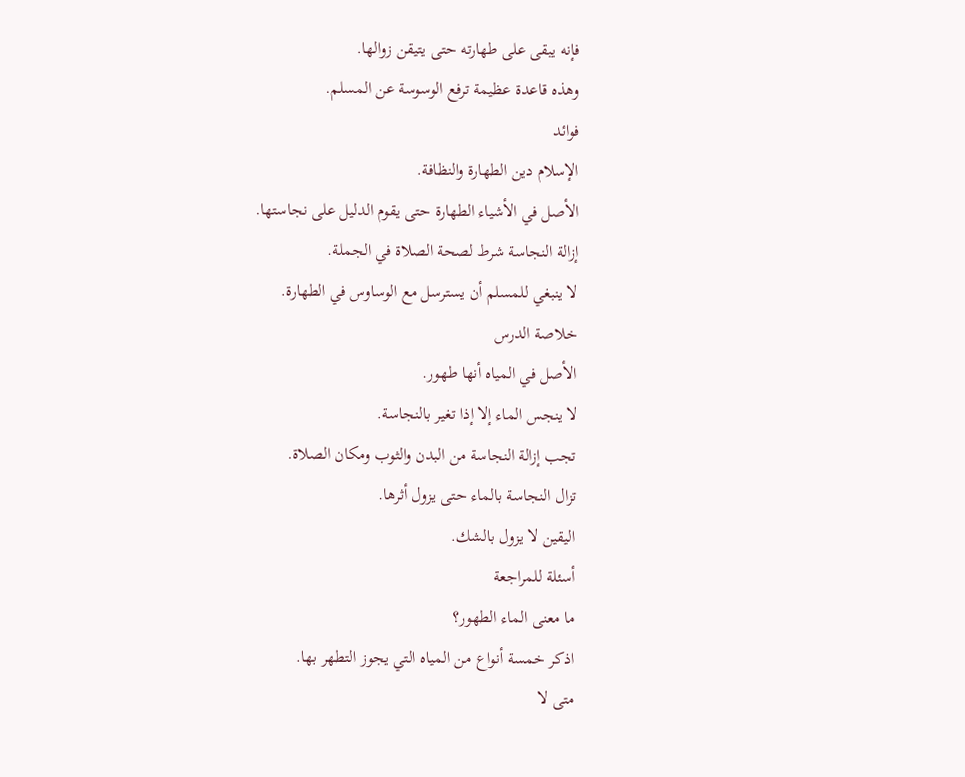فإنه يبقى على طهارته حتى يتيقن زوالها.
وهذه قاعدة عظيمة ترفع الوسوسة عن المسلم.
فوائد
الإسلام دين الطهارة والنظافة.
الأصل في الأشياء الطهارة حتى يقوم الدليل على نجاستها.
إزالة النجاسة شرط لصحة الصلاة في الجملة.
لا ينبغي للمسلم أن يسترسل مع الوساوس في الطهارة.
خلاصة الدرس
الأصل في المياه أنها طهور.
لا ينجس الماء إلا إذا تغير بالنجاسة.
تجب إزالة النجاسة من البدن والثوب ومكان الصلاة.
تزال النجاسة بالماء حتى يزول أثرها.
اليقين لا يزول بالشك.
أسئلة للمراجعة
ما معنى الماء الطهور؟
اذكر خمسة أنواع من المياه التي يجوز التطهر بها.
متى لا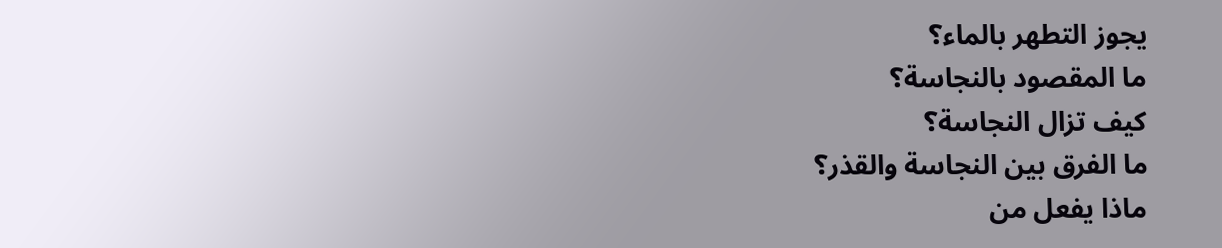يجوز التطهر بالماء؟
ما المقصود بالنجاسة؟
كيف تزال النجاسة؟
ما الفرق بين النجاسة والقذر؟
ماذا يفعل من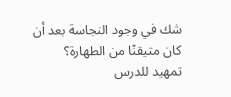شك في وجود النجاسة بعد أن كان متيقنًا من الطهارة؟
تمهيد للدرس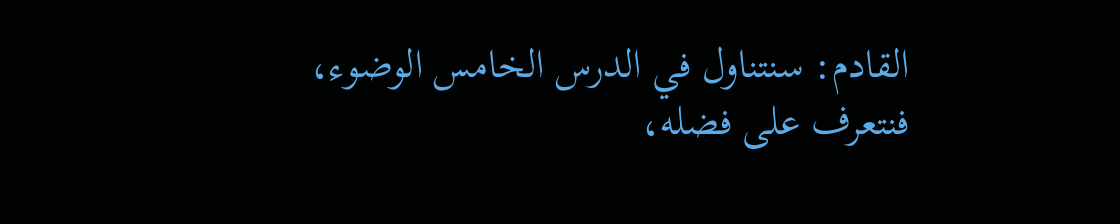القادم: سنتناول في الدرس الخامس الوضوء، فنتعرف على فضله،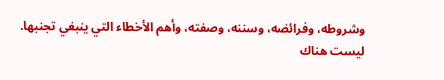وشروطه، وفرائضه، وسننه، وصفته، وأهم الأخطاء التي ينبغي تجنبها.
ليست هناك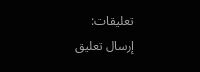تعليقات:
إرسال تعليق